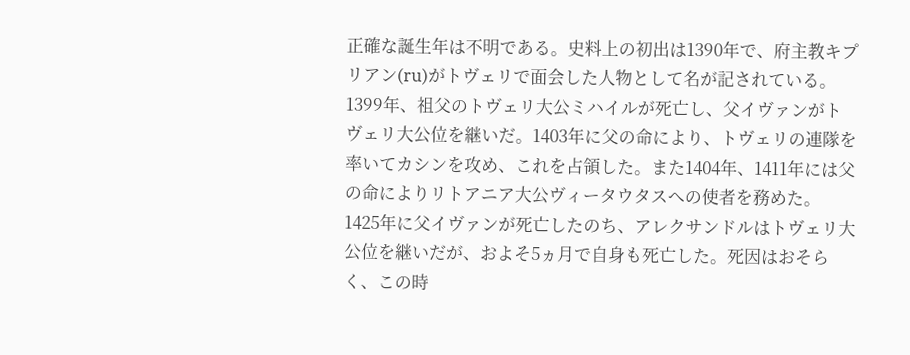正確な誕生年は不明である。史料上の初出は1390年で、府主教キプリアン(ru)がトヴェリで面会した人物として名が記されている。
1399年、祖父のトヴェリ大公ミハイルが死亡し、父イヴァンがトヴェリ大公位を継いだ。1403年に父の命により、トヴェリの連隊を率いてカシンを攻め、これを占領した。また1404年、1411年には父の命によりリトアニア大公ヴィータウタスへの使者を務めた。
1425年に父イヴァンが死亡したのち、アレクサンドルはトヴェリ大公位を継いだが、およそ5ヵ月で自身も死亡した。死因はおそらく、この時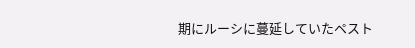期にルーシに蔓延していたペスト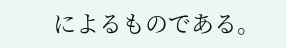によるものである。